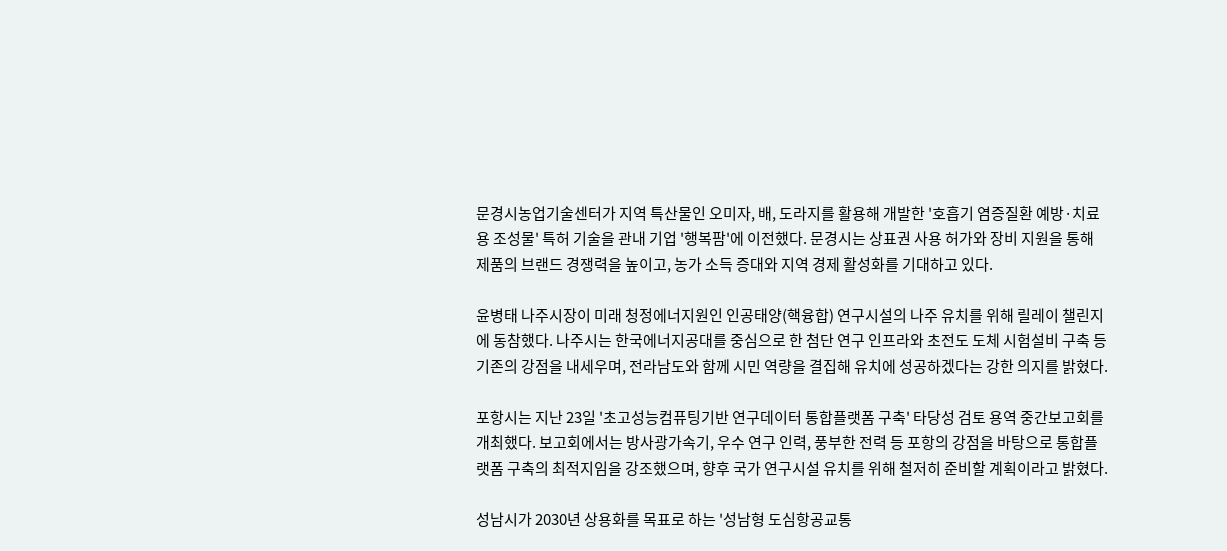문경시농업기술센터가 지역 특산물인 오미자, 배, 도라지를 활용해 개발한 '호흡기 염증질환 예방·치료용 조성물' 특허 기술을 관내 기업 '행복팜'에 이전했다. 문경시는 상표권 사용 허가와 장비 지원을 통해 제품의 브랜드 경쟁력을 높이고, 농가 소득 증대와 지역 경제 활성화를 기대하고 있다.

윤병태 나주시장이 미래 청정에너지원인 인공태양(핵융합) 연구시설의 나주 유치를 위해 릴레이 챌린지에 동참했다. 나주시는 한국에너지공대를 중심으로 한 첨단 연구 인프라와 초전도 도체 시험설비 구축 등 기존의 강점을 내세우며, 전라남도와 함께 시민 역량을 결집해 유치에 성공하겠다는 강한 의지를 밝혔다.

포항시는 지난 23일 '초고성능컴퓨팅기반 연구데이터 통합플랫폼 구축' 타당성 검토 용역 중간보고회를 개최했다. 보고회에서는 방사광가속기, 우수 연구 인력, 풍부한 전력 등 포항의 강점을 바탕으로 통합플랫폼 구축의 최적지임을 강조했으며, 향후 국가 연구시설 유치를 위해 철저히 준비할 계획이라고 밝혔다.

성남시가 2030년 상용화를 목표로 하는 '성남형 도심항공교통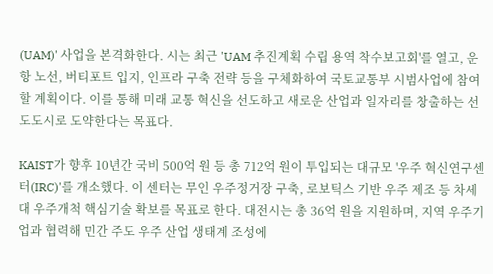(UAM)' 사업을 본격화한다. 시는 최근 'UAM 추진계획 수립 용역 착수보고회'를 열고, 운항 노선, 버티포트 입지, 인프라 구축 전략 등을 구체화하여 국토교통부 시범사업에 참여할 계획이다. 이를 통해 미래 교통 혁신을 선도하고 새로운 산업과 일자리를 창출하는 선도도시로 도약한다는 목표다.

KAIST가 향후 10년간 국비 500억 원 등 총 712억 원이 투입되는 대규모 '우주 혁신연구센터(IRC)'를 개소했다. 이 센터는 무인 우주정거장 구축, 로보틱스 기반 우주 제조 등 차세대 우주개척 핵심기술 확보를 목표로 한다. 대전시는 총 36억 원을 지원하며, 지역 우주기업과 협력해 민간 주도 우주 산업 생태계 조성에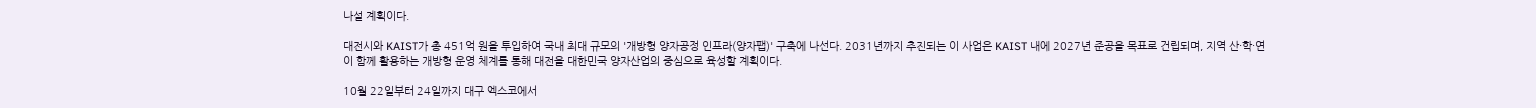나설 계획이다.

대전시와 KAIST가 총 451억 원을 투입하여 국내 최대 규모의 '개방형 양자공정 인프라(양자팹)' 구축에 나선다. 2031년까지 추진되는 이 사업은 KAIST 내에 2027년 준공을 목표로 건립되며, 지역 산·학·연이 함께 활용하는 개방형 운영 체계를 통해 대전을 대한민국 양자산업의 중심으로 육성할 계획이다.

10월 22일부터 24일까지 대구 엑스코에서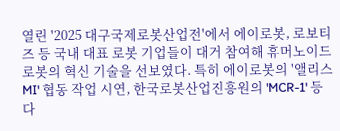열린 '2025 대구국제로봇산업전'에서 에이로봇, 로보티즈 등 국내 대표 로봇 기업들이 대거 참여해 휴머노이드 로봇의 혁신 기술을 선보였다. 특히 에이로봇의 '앨리스MI' 협동 작업 시연, 한국로봇산업진흥원의 'MCR-1' 등 다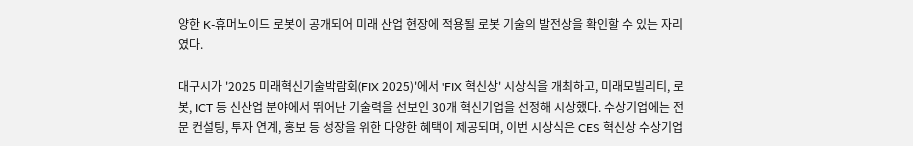양한 K-휴머노이드 로봇이 공개되어 미래 산업 현장에 적용될 로봇 기술의 발전상을 확인할 수 있는 자리였다.

대구시가 '2025 미래혁신기술박람회(FIX 2025)'에서 'FIX 혁신상' 시상식을 개최하고, 미래모빌리티, 로봇, ICT 등 신산업 분야에서 뛰어난 기술력을 선보인 30개 혁신기업을 선정해 시상했다. 수상기업에는 전문 컨설팅, 투자 연계, 홍보 등 성장을 위한 다양한 혜택이 제공되며, 이번 시상식은 CES 혁신상 수상기업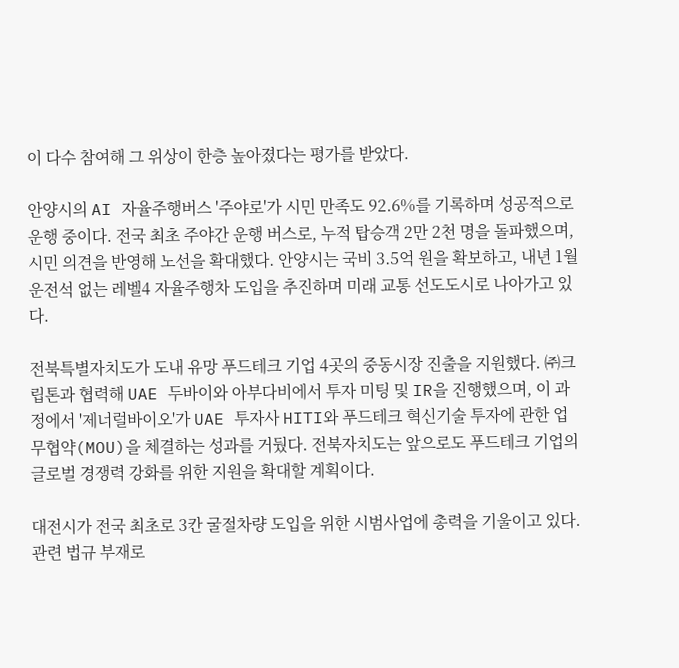이 다수 참여해 그 위상이 한층 높아졌다는 평가를 받았다.

안양시의 AI 자율주행버스 '주야로'가 시민 만족도 92.6%를 기록하며 성공적으로 운행 중이다. 전국 최초 주야간 운행 버스로, 누적 탑승객 2만 2천 명을 돌파했으며, 시민 의견을 반영해 노선을 확대했다. 안양시는 국비 3.5억 원을 확보하고, 내년 1월 운전석 없는 레벨4 자율주행차 도입을 추진하며 미래 교통 선도도시로 나아가고 있다.

전북특별자치도가 도내 유망 푸드테크 기업 4곳의 중동시장 진출을 지원했다. ㈜크립톤과 협력해 UAE 두바이와 아부다비에서 투자 미팅 및 IR을 진행했으며, 이 과정에서 '제너럴바이오'가 UAE 투자사 HITI와 푸드테크 혁신기술 투자에 관한 업무협약(MOU)을 체결하는 성과를 거뒀다. 전북자치도는 앞으로도 푸드테크 기업의 글로벌 경쟁력 강화를 위한 지원을 확대할 계획이다.

대전시가 전국 최초로 3칸 굴절차량 도입을 위한 시범사업에 총력을 기울이고 있다. 관련 법규 부재로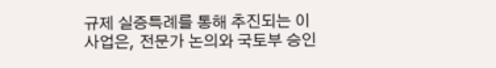규제 실증특례를 통해 추진되는 이 사업은, 전문가 논의와 국토부 승인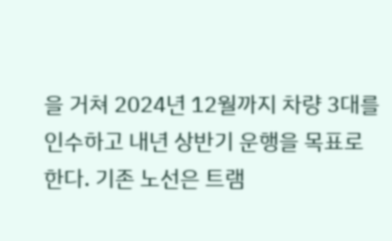을 거쳐 2024년 12월까지 차량 3대를 인수하고 내년 상반기 운행을 목표로 한다. 기존 노선은 트램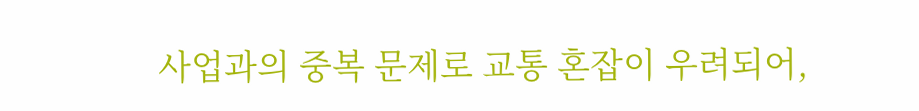사업과의 중복 문제로 교통 혼잡이 우려되어,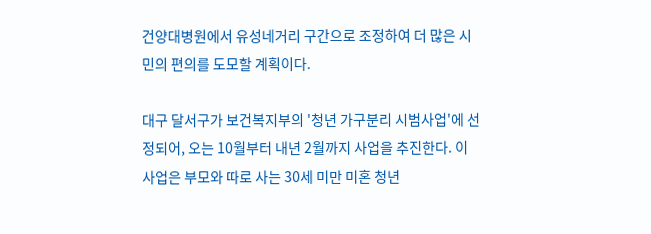건양대병원에서 유성네거리 구간으로 조정하여 더 많은 시민의 편의를 도모할 계획이다.

대구 달서구가 보건복지부의 '청년 가구분리 시범사업'에 선정되어, 오는 10월부터 내년 2월까지 사업을 추진한다. 이 사업은 부모와 따로 사는 30세 미만 미혼 청년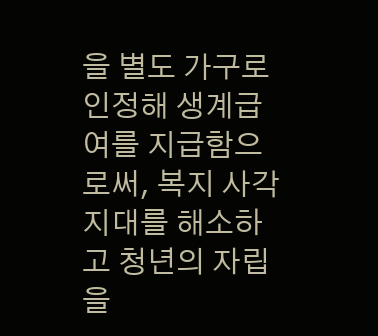을 별도 가구로 인정해 생계급여를 지급함으로써, 복지 사각지대를 해소하고 청년의 자립을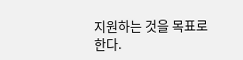지원하는 것을 목표로 한다.